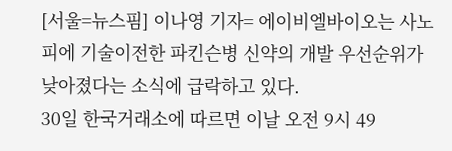[서울=뉴스핌] 이나영 기자= 에이비엘바이오는 사노피에 기술이전한 파킨슨병 신약의 개발 우선순위가 낮아졌다는 소식에 급락하고 있다.
30일 한국거래소에 따르면 이날 오전 9시 49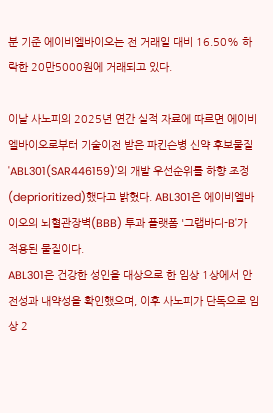분 기준 에이비엘바이오는 전 거래일 대비 16.50% 하락한 20만5000원에 거래되고 있다.

이날 사노피의 2025년 연간 실적 자료에 따르면 에이비엘바이오로부터 기술이전 받은 파킨슨병 신약 후보물질 'ABL301(SAR446159)'의 개발 우선순위를 하향 조정(deprioritized)했다고 밝혔다. ABL301은 에이비엘바이오의 뇌혈관장벽(BBB) 투과 플랫폼 '그랩바디-B'가 적용된 물질이다.
ABL301은 건강한 성인을 대상으로 한 임상 1상에서 안전성과 내약성을 확인했으며, 이후 사노피가 단독으로 임상 2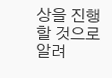상을 진행할 것으로 알려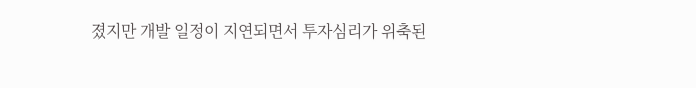졌지만 개발 일정이 지연되면서 투자심리가 위축된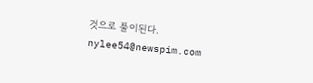것으로 풀이된다.
nylee54@newspim.com